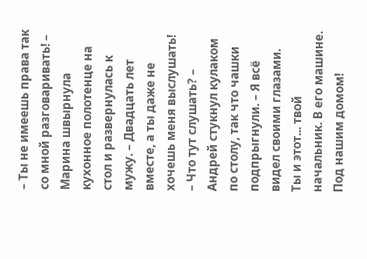– Ты не имеешь права так со мной разговаривать! – Марина швырнула кухонное полотенце на стол и развернулась к мужу. – Двадцать лет вместе, а ты даже не хочешь меня выслушать!
– Что тут слушать? – Андрей стукнул кулаком по столу, так что чашки подпрыгнули. – Я всё видел своими глазами. Ты и этот... твой начальник. В его машине. Под нашим домом!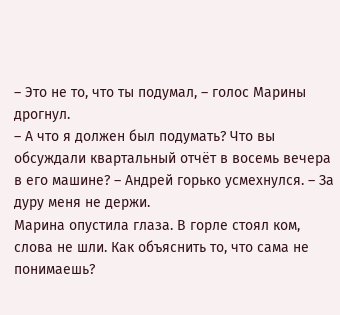– Это не то, что ты подумал, – голос Марины дрогнул.
– А что я должен был подумать? Что вы обсуждали квартальный отчёт в восемь вечера в его машине? – Андрей горько усмехнулся. – За дуру меня не держи.
Марина опустила глаза. В горле стоял ком, слова не шли. Как объяснить то, что сама не понимаешь?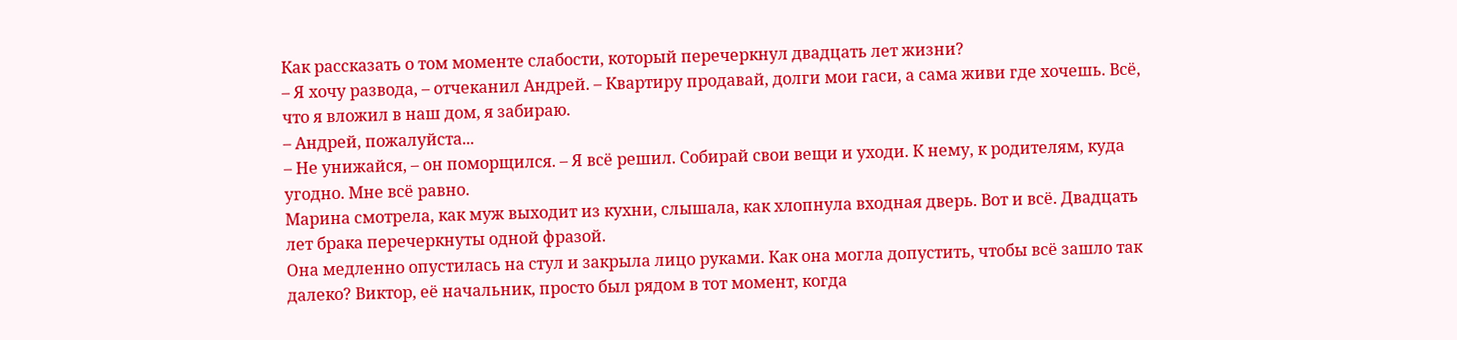Как рассказать о том моменте слабости, который перечеркнул двадцать лет жизни?
– Я хочу развода, – отчеканил Андрей. – Квартиру продавай, долги мои гаси, а сама живи где хочешь. Всё, что я вложил в наш дом, я забираю.
– Андрей, пожалуйста...
– Не унижайся, – он поморщился. – Я всё решил. Собирай свои вещи и уходи. К нему, к родителям, куда угодно. Мне всё равно.
Марина смотрела, как муж выходит из кухни, слышала, как хлопнула входная дверь. Вот и всё. Двадцать лет брака перечеркнуты одной фразой.
Она медленно опустилась на стул и закрыла лицо руками. Как она могла допустить, чтобы всё зашло так далеко? Виктор, её начальник, просто был рядом в тот момент, когда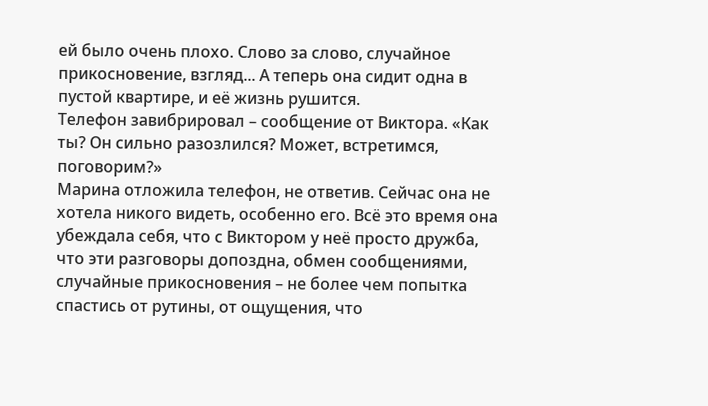ей было очень плохо. Слово за слово, случайное прикосновение, взгляд... А теперь она сидит одна в пустой квартире, и её жизнь рушится.
Телефон завибрировал – сообщение от Виктора. «Как ты? Он сильно разозлился? Может, встретимся, поговорим?»
Марина отложила телефон, не ответив. Сейчас она не хотела никого видеть, особенно его. Всё это время она убеждала себя, что с Виктором у неё просто дружба, что эти разговоры допоздна, обмен сообщениями, случайные прикосновения – не более чем попытка спастись от рутины, от ощущения, что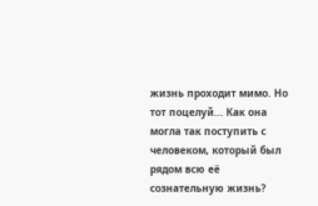жизнь проходит мимо. Но тот поцелуй... Как она могла так поступить с человеком, который был рядом всю её сознательную жизнь?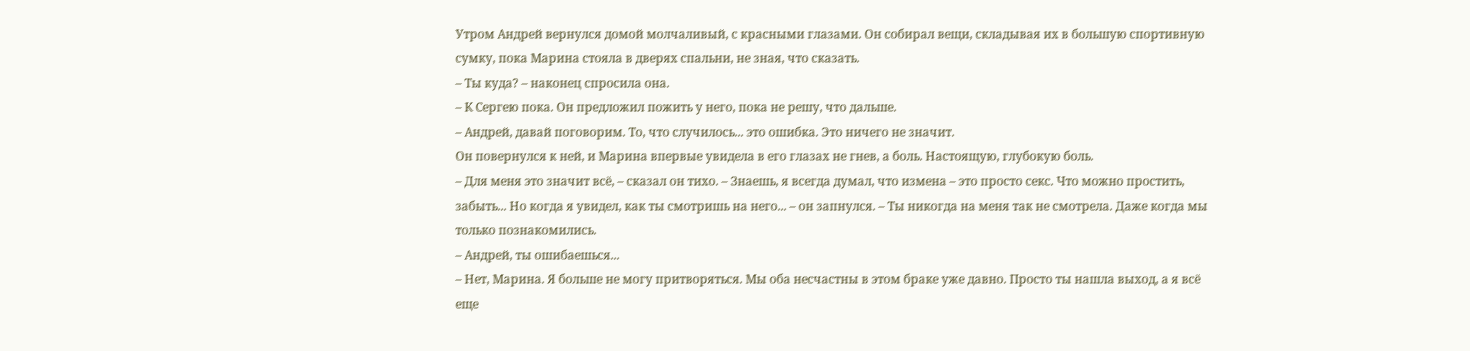Утром Андрей вернулся домой молчаливый, с красными глазами. Он собирал вещи, складывая их в большую спортивную сумку, пока Марина стояла в дверях спальни, не зная, что сказать.
– Ты куда? – наконец спросила она.
– К Сергею пока. Он предложил пожить у него, пока не решу, что дальше.
– Андрей, давай поговорим. То, что случилось... это ошибка. Это ничего не значит.
Он повернулся к ней, и Марина впервые увидела в его глазах не гнев, а боль. Настоящую, глубокую боль.
– Для меня это значит всё, – сказал он тихо. – Знаешь, я всегда думал, что измена – это просто секс. Что можно простить, забыть... Но когда я увидел, как ты смотришь на него... – он запнулся. – Ты никогда на меня так не смотрела. Даже когда мы только познакомились.
– Андрей, ты ошибаешься...
– Нет, Марина. Я больше не могу притворяться. Мы оба несчастны в этом браке уже давно. Просто ты нашла выход, а я всё еще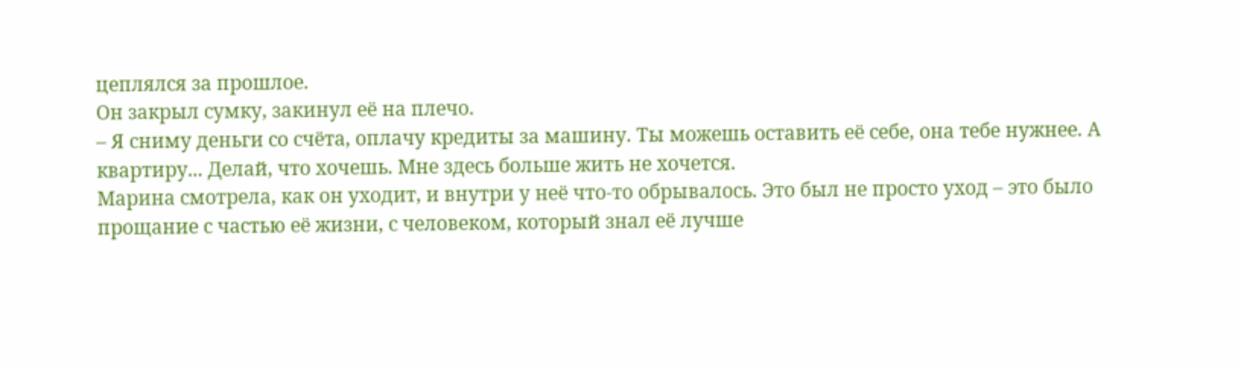цеплялся за прошлое.
Он закрыл сумку, закинул её на плечо.
– Я сниму деньги со счёта, оплачу кредиты за машину. Ты можешь оставить её себе, она тебе нужнее. А квартиру... Делай, что хочешь. Мне здесь больше жить не хочется.
Марина смотрела, как он уходит, и внутри у неё что-то обрывалось. Это был не просто уход – это было прощание с частью её жизни, с человеком, который знал её лучше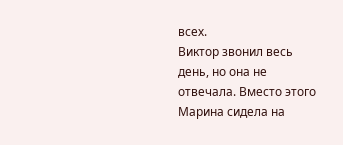всех.
Виктор звонил весь день, но она не отвечала. Вместо этого Марина сидела на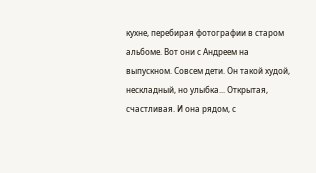кухне, перебирая фотографии в старом альбоме. Вот они с Андреем на выпускном. Совсем дети. Он такой худой, нескладный, но улыбка... Открытая, счастливая. И она рядом, с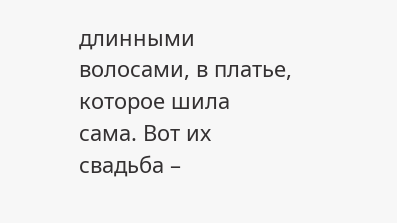длинными волосами, в платье, которое шила сама. Вот их свадьба –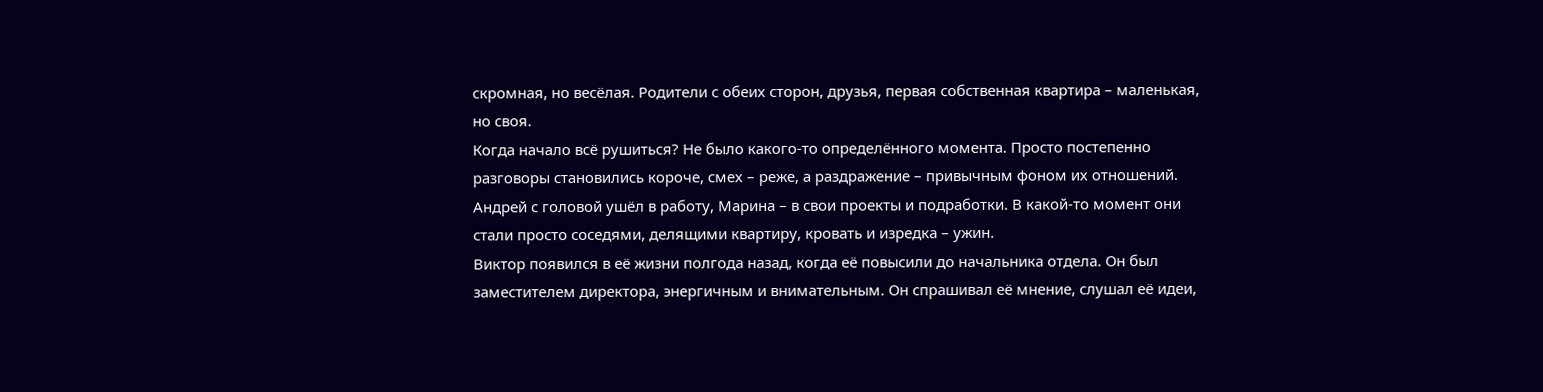скромная, но весёлая. Родители с обеих сторон, друзья, первая собственная квартира – маленькая, но своя.
Когда начало всё рушиться? Не было какого-то определённого момента. Просто постепенно разговоры становились короче, смех – реже, а раздражение – привычным фоном их отношений. Андрей с головой ушёл в работу, Марина – в свои проекты и подработки. В какой-то момент они стали просто соседями, делящими квартиру, кровать и изредка – ужин.
Виктор появился в её жизни полгода назад, когда её повысили до начальника отдела. Он был заместителем директора, энергичным и внимательным. Он спрашивал её мнение, слушал её идеи,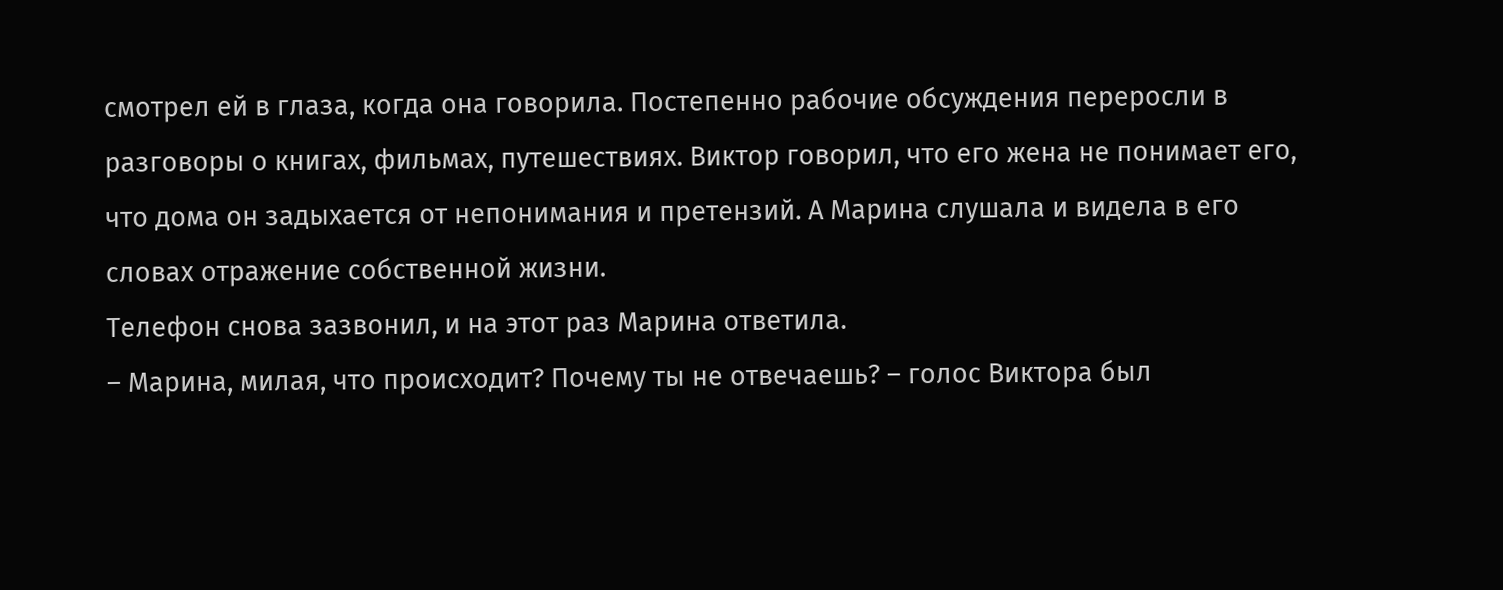смотрел ей в глаза, когда она говорила. Постепенно рабочие обсуждения переросли в разговоры о книгах, фильмах, путешествиях. Виктор говорил, что его жена не понимает его, что дома он задыхается от непонимания и претензий. А Марина слушала и видела в его словах отражение собственной жизни.
Телефон снова зазвонил, и на этот раз Марина ответила.
– Марина, милая, что происходит? Почему ты не отвечаешь? – голос Виктора был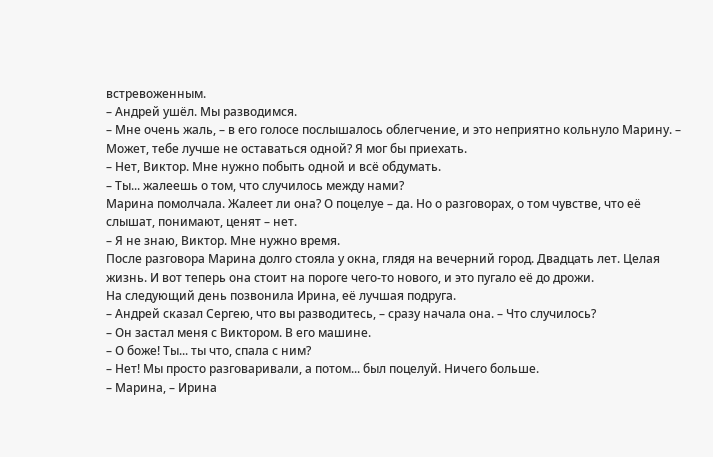встревоженным.
– Андрей ушёл. Мы разводимся.
– Мне очень жаль, – в его голосе послышалось облегчение, и это неприятно кольнуло Марину. – Может, тебе лучше не оставаться одной? Я мог бы приехать.
– Нет, Виктор. Мне нужно побыть одной и всё обдумать.
– Ты... жалеешь о том, что случилось между нами?
Марина помолчала. Жалеет ли она? О поцелуе – да. Но о разговорах, о том чувстве, что её слышат, понимают, ценят – нет.
– Я не знаю, Виктор. Мне нужно время.
После разговора Марина долго стояла у окна, глядя на вечерний город. Двадцать лет. Целая жизнь. И вот теперь она стоит на пороге чего-то нового, и это пугало её до дрожи.
На следующий день позвонила Ирина, её лучшая подруга.
– Андрей сказал Сергею, что вы разводитесь, – сразу начала она. – Что случилось?
– Он застал меня с Виктором. В его машине.
– О боже! Ты... ты что, спала с ним?
– Нет! Мы просто разговаривали, а потом... был поцелуй. Ничего больше.
– Марина, – Ирина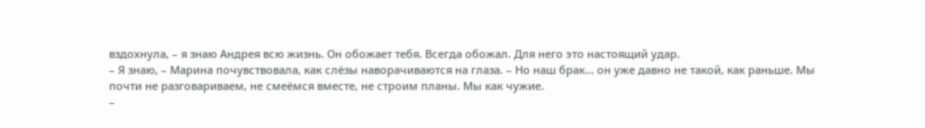вздохнула, – я знаю Андрея всю жизнь. Он обожает тебя. Всегда обожал. Для него это настоящий удар.
– Я знаю, – Марина почувствовала, как слёзы наворачиваются на глаза. – Но наш брак... он уже давно не такой, как раньше. Мы почти не разговариваем, не смеёмся вместе, не строим планы. Мы как чужие.
–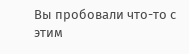Вы пробовали что-то с этим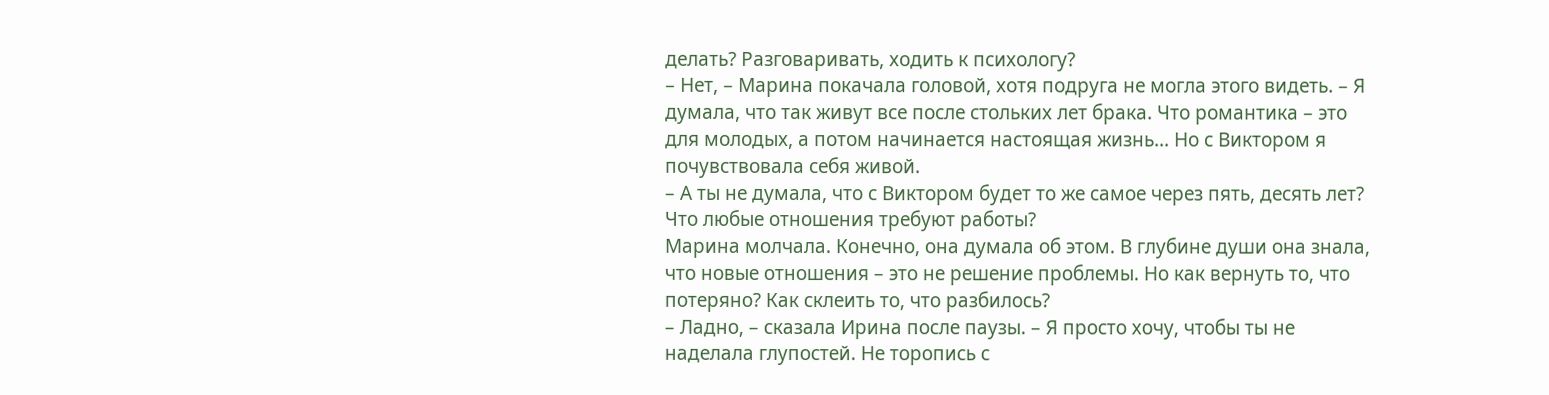делать? Разговаривать, ходить к психологу?
– Нет, – Марина покачала головой, хотя подруга не могла этого видеть. – Я думала, что так живут все после стольких лет брака. Что романтика – это для молодых, а потом начинается настоящая жизнь... Но с Виктором я почувствовала себя живой.
– А ты не думала, что с Виктором будет то же самое через пять, десять лет? Что любые отношения требуют работы?
Марина молчала. Конечно, она думала об этом. В глубине души она знала, что новые отношения – это не решение проблемы. Но как вернуть то, что потеряно? Как склеить то, что разбилось?
– Ладно, – сказала Ирина после паузы. – Я просто хочу, чтобы ты не наделала глупостей. Не торопись с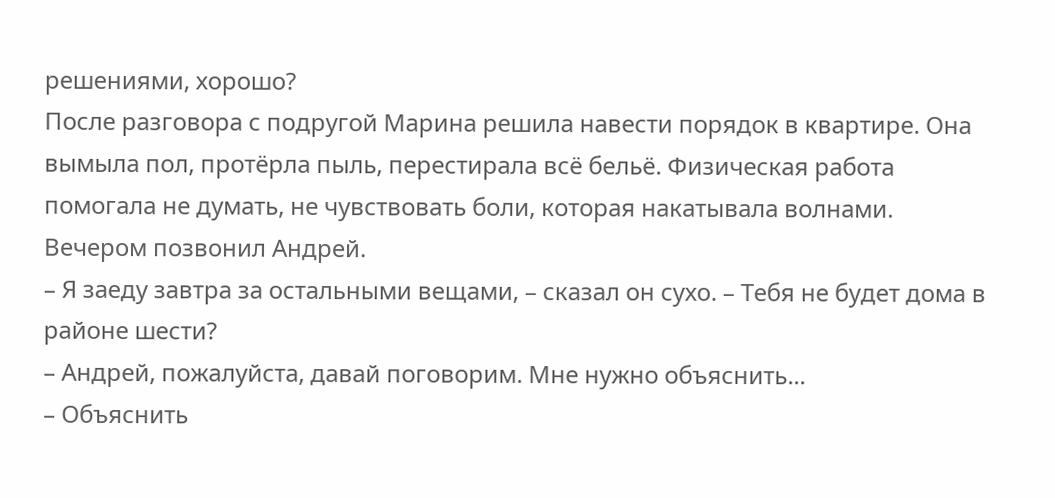решениями, хорошо?
После разговора с подругой Марина решила навести порядок в квартире. Она вымыла пол, протёрла пыль, перестирала всё бельё. Физическая работа помогала не думать, не чувствовать боли, которая накатывала волнами.
Вечером позвонил Андрей.
– Я заеду завтра за остальными вещами, – сказал он сухо. – Тебя не будет дома в районе шести?
– Андрей, пожалуйста, давай поговорим. Мне нужно объяснить...
– Объяснить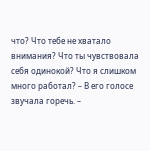что? Что тебе не хватало внимания? Что ты чувствовала себя одинокой? Что я слишком много работал? – В его голосе звучала горечь. –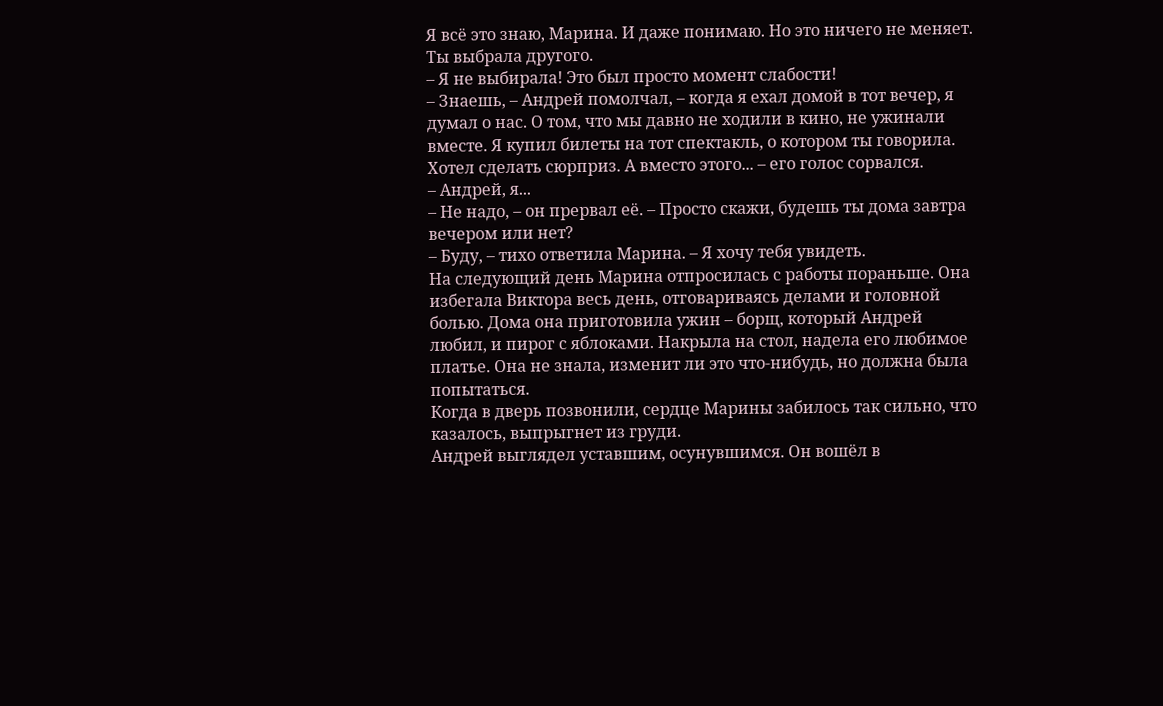Я всё это знаю, Марина. И даже понимаю. Но это ничего не меняет. Ты выбрала другого.
– Я не выбирала! Это был просто момент слабости!
– Знаешь, – Андрей помолчал, – когда я ехал домой в тот вечер, я думал о нас. О том, что мы давно не ходили в кино, не ужинали вместе. Я купил билеты на тот спектакль, о котором ты говорила. Хотел сделать сюрприз. А вместо этого... – его голос сорвался.
– Андрей, я...
– Не надо, – он прервал её. – Просто скажи, будешь ты дома завтра вечером или нет?
– Буду, – тихо ответила Марина. – Я хочу тебя увидеть.
На следующий день Марина отпросилась с работы пораньше. Она избегала Виктора весь день, отговариваясь делами и головной болью. Дома она приготовила ужин – борщ, который Андрей любил, и пирог с яблоками. Накрыла на стол, надела его любимое платье. Она не знала, изменит ли это что-нибудь, но должна была попытаться.
Когда в дверь позвонили, сердце Марины забилось так сильно, что казалось, выпрыгнет из груди.
Андрей выглядел уставшим, осунувшимся. Он вошёл в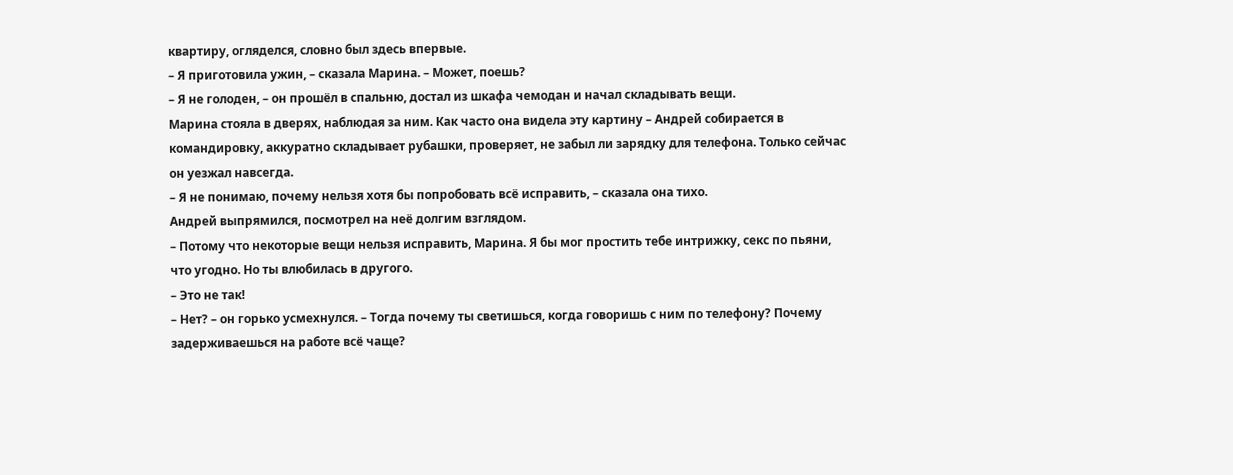квартиру, огляделся, словно был здесь впервые.
– Я приготовила ужин, – сказала Марина. – Может, поешь?
– Я не голоден, – он прошёл в спальню, достал из шкафа чемодан и начал складывать вещи.
Марина стояла в дверях, наблюдая за ним. Как часто она видела эту картину – Андрей собирается в командировку, аккуратно складывает рубашки, проверяет, не забыл ли зарядку для телефона. Только сейчас он уезжал навсегда.
– Я не понимаю, почему нельзя хотя бы попробовать всё исправить, – сказала она тихо.
Андрей выпрямился, посмотрел на неё долгим взглядом.
– Потому что некоторые вещи нельзя исправить, Марина. Я бы мог простить тебе интрижку, секс по пьяни, что угодно. Но ты влюбилась в другого.
– Это не так!
– Нет? – он горько усмехнулся. – Тогда почему ты светишься, когда говоришь с ним по телефону? Почему задерживаешься на работе всё чаще?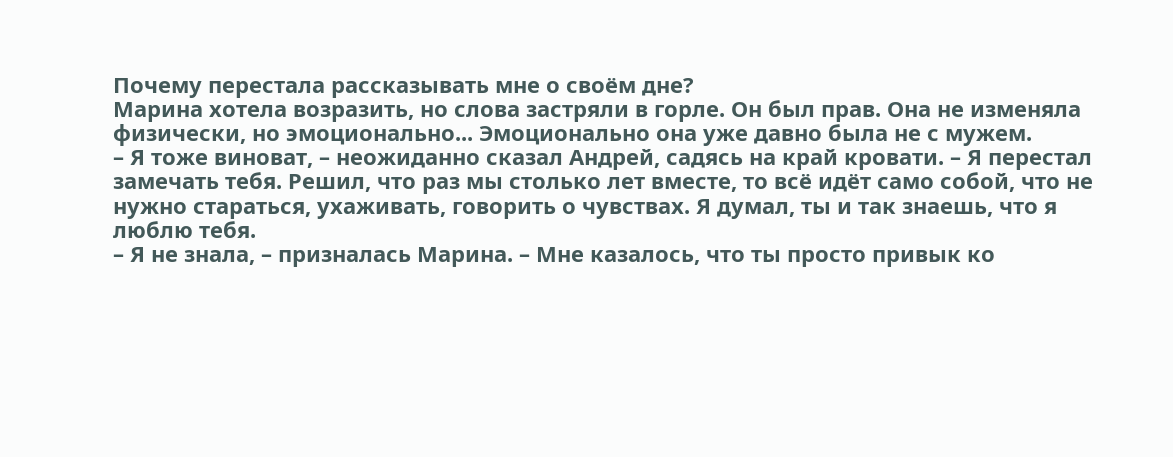Почему перестала рассказывать мне о своём дне?
Марина хотела возразить, но слова застряли в горле. Он был прав. Она не изменяла физически, но эмоционально... Эмоционально она уже давно была не с мужем.
– Я тоже виноват, – неожиданно сказал Андрей, садясь на край кровати. – Я перестал замечать тебя. Решил, что раз мы столько лет вместе, то всё идёт само собой, что не нужно стараться, ухаживать, говорить о чувствах. Я думал, ты и так знаешь, что я люблю тебя.
– Я не знала, – призналась Марина. – Мне казалось, что ты просто привык ко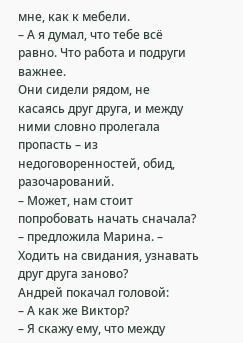мне, как к мебели.
– А я думал, что тебе всё равно. Что работа и подруги важнее.
Они сидели рядом, не касаясь друг друга, и между ними словно пролегала пропасть – из недоговоренностей, обид, разочарований.
– Может, нам стоит попробовать начать сначала? – предложила Марина. – Ходить на свидания, узнавать друг друга заново?
Андрей покачал головой:
– А как же Виктор?
– Я скажу ему, что между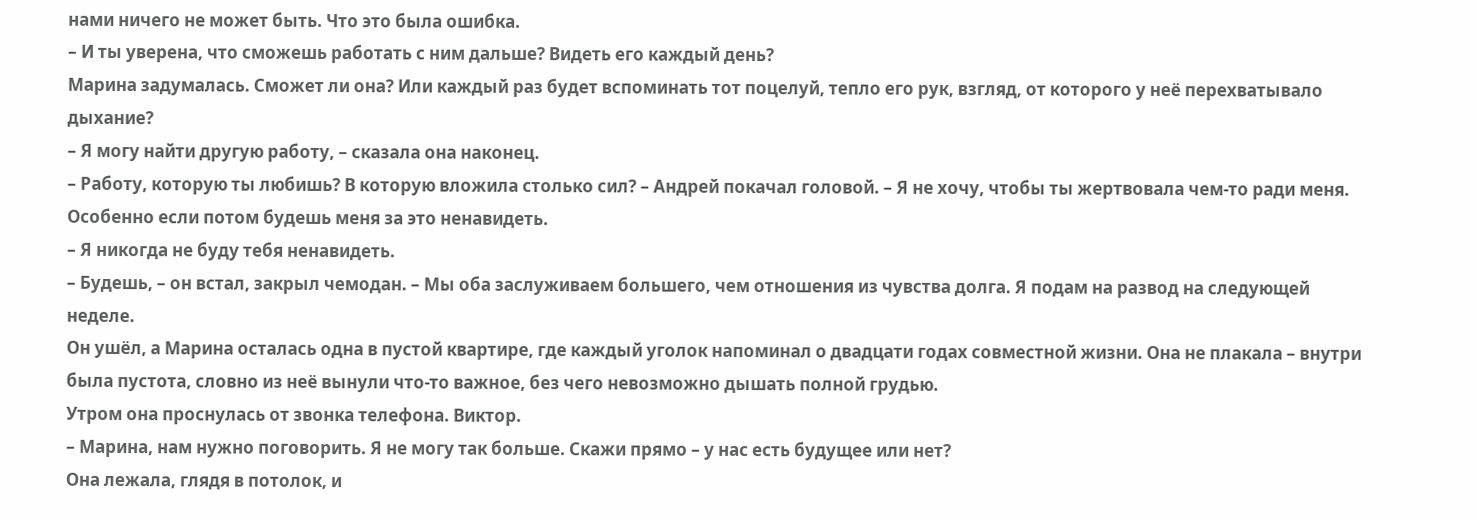нами ничего не может быть. Что это была ошибка.
– И ты уверена, что сможешь работать с ним дальше? Видеть его каждый день?
Марина задумалась. Сможет ли она? Или каждый раз будет вспоминать тот поцелуй, тепло его рук, взгляд, от которого у неё перехватывало дыхание?
– Я могу найти другую работу, – сказала она наконец.
– Работу, которую ты любишь? В которую вложила столько сил? – Андрей покачал головой. – Я не хочу, чтобы ты жертвовала чем-то ради меня. Особенно если потом будешь меня за это ненавидеть.
– Я никогда не буду тебя ненавидеть.
– Будешь, – он встал, закрыл чемодан. – Мы оба заслуживаем большего, чем отношения из чувства долга. Я подам на развод на следующей неделе.
Он ушёл, а Марина осталась одна в пустой квартире, где каждый уголок напоминал о двадцати годах совместной жизни. Она не плакала – внутри была пустота, словно из неё вынули что-то важное, без чего невозможно дышать полной грудью.
Утром она проснулась от звонка телефона. Виктор.
– Марина, нам нужно поговорить. Я не могу так больше. Скажи прямо – у нас есть будущее или нет?
Она лежала, глядя в потолок, и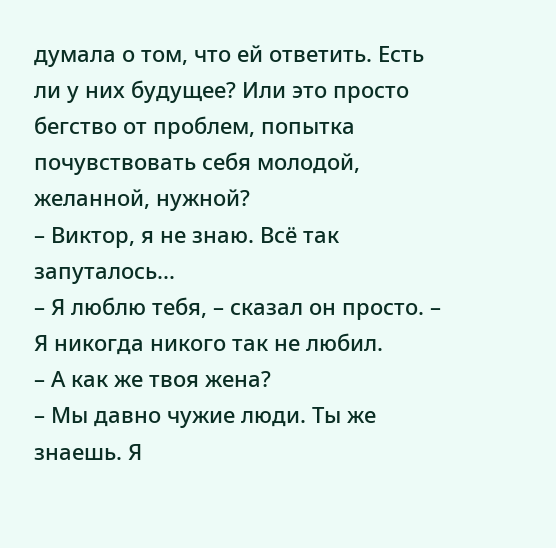думала о том, что ей ответить. Есть ли у них будущее? Или это просто бегство от проблем, попытка почувствовать себя молодой, желанной, нужной?
– Виктор, я не знаю. Всё так запуталось...
– Я люблю тебя, – сказал он просто. – Я никогда никого так не любил.
– А как же твоя жена?
– Мы давно чужие люди. Ты же знаешь. Я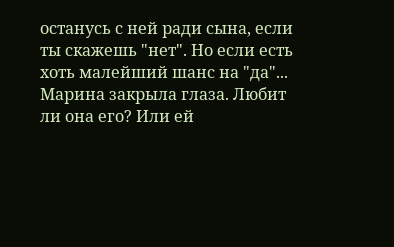останусь с ней ради сына, если ты скажешь "нет". Но если есть хоть малейший шанс на "да"...
Марина закрыла глаза. Любит ли она его? Или ей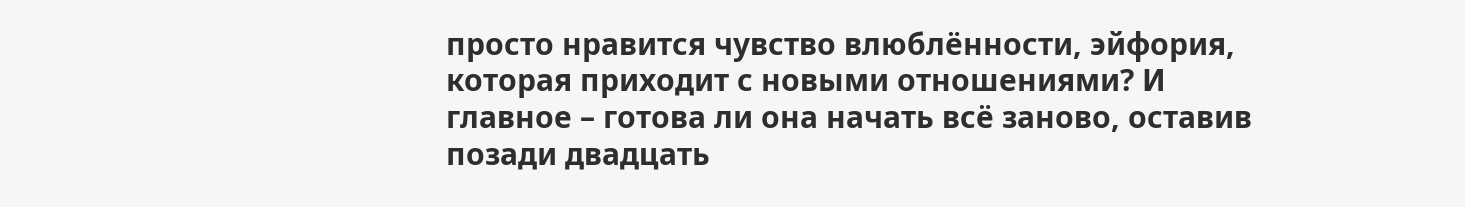просто нравится чувство влюблённости, эйфория, которая приходит с новыми отношениями? И главное – готова ли она начать всё заново, оставив позади двадцать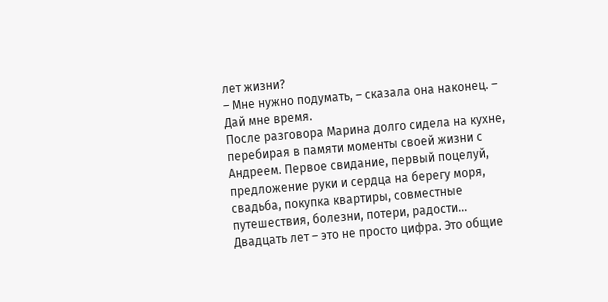лет жизни?
– Мне нужно подумать, – сказала она наконец. – Дай мне время.
После разговора Марина долго сидела на кухне, перебирая в памяти моменты своей жизни с Андреем. Первое свидание, первый поцелуй, предложение руки и сердца на берегу моря, свадьба, покупка квартиры, совместные путешествия, болезни, потери, радости... Двадцать лет – это не просто цифра. Это общие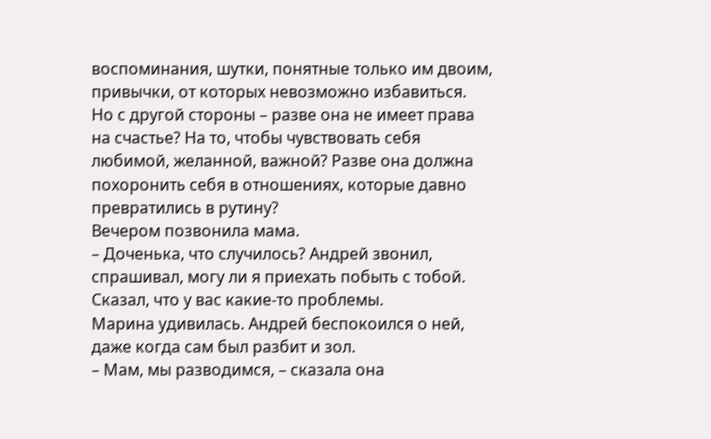воспоминания, шутки, понятные только им двоим, привычки, от которых невозможно избавиться.
Но с другой стороны – разве она не имеет права на счастье? На то, чтобы чувствовать себя любимой, желанной, важной? Разве она должна похоронить себя в отношениях, которые давно превратились в рутину?
Вечером позвонила мама.
– Доченька, что случилось? Андрей звонил, спрашивал, могу ли я приехать побыть с тобой. Сказал, что у вас какие-то проблемы.
Марина удивилась. Андрей беспокоился о ней, даже когда сам был разбит и зол.
– Мам, мы разводимся, – сказала она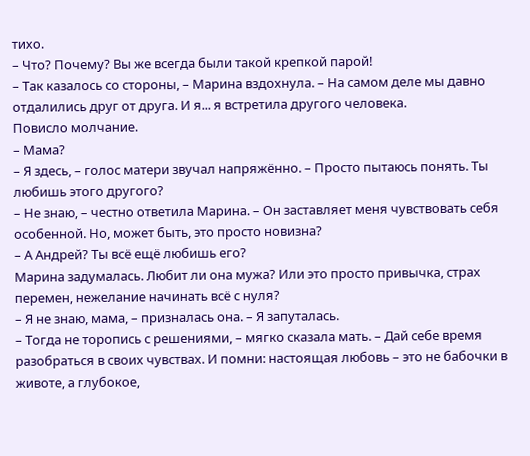тихо.
– Что? Почему? Вы же всегда были такой крепкой парой!
– Так казалось со стороны, – Марина вздохнула. – На самом деле мы давно отдалились друг от друга. И я... я встретила другого человека.
Повисло молчание.
– Мама?
– Я здесь, – голос матери звучал напряжённо. – Просто пытаюсь понять. Ты любишь этого другого?
– Не знаю, – честно ответила Марина. – Он заставляет меня чувствовать себя особенной. Но, может быть, это просто новизна?
– А Андрей? Ты всё ещё любишь его?
Марина задумалась. Любит ли она мужа? Или это просто привычка, страх перемен, нежелание начинать всё с нуля?
– Я не знаю, мама, – призналась она. – Я запуталась.
– Тогда не торопись с решениями, – мягко сказала мать. – Дай себе время разобраться в своих чувствах. И помни: настоящая любовь – это не бабочки в животе, а глубокое,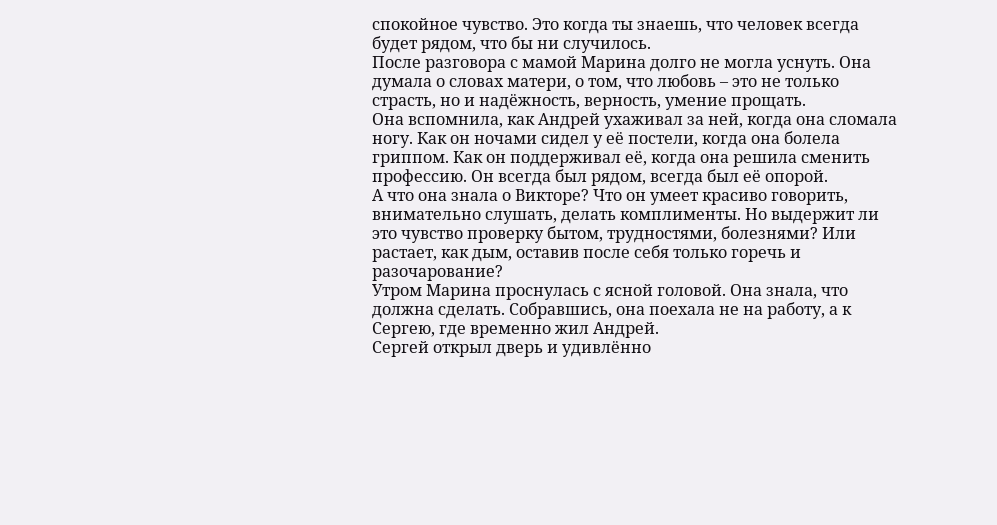спокойное чувство. Это когда ты знаешь, что человек всегда будет рядом, что бы ни случилось.
После разговора с мамой Марина долго не могла уснуть. Она думала о словах матери, о том, что любовь – это не только страсть, но и надёжность, верность, умение прощать.
Она вспомнила, как Андрей ухаживал за ней, когда она сломала ногу. Как он ночами сидел у её постели, когда она болела гриппом. Как он поддерживал её, когда она решила сменить профессию. Он всегда был рядом, всегда был её опорой.
А что она знала о Викторе? Что он умеет красиво говорить, внимательно слушать, делать комплименты. Но выдержит ли это чувство проверку бытом, трудностями, болезнями? Или растает, как дым, оставив после себя только горечь и разочарование?
Утром Марина проснулась с ясной головой. Она знала, что должна сделать. Собравшись, она поехала не на работу, а к Сергею, где временно жил Андрей.
Сергей открыл дверь и удивлённо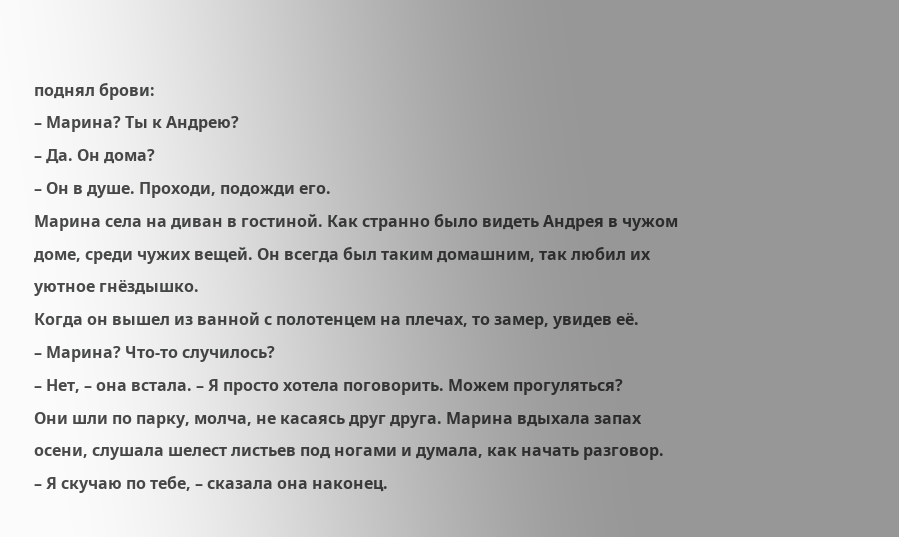поднял брови:
– Марина? Ты к Андрею?
– Да. Он дома?
– Он в душе. Проходи, подожди его.
Марина села на диван в гостиной. Как странно было видеть Андрея в чужом доме, среди чужих вещей. Он всегда был таким домашним, так любил их уютное гнёздышко.
Когда он вышел из ванной с полотенцем на плечах, то замер, увидев её.
– Марина? Что-то случилось?
– Нет, – она встала. – Я просто хотела поговорить. Можем прогуляться?
Они шли по парку, молча, не касаясь друг друга. Марина вдыхала запах осени, слушала шелест листьев под ногами и думала, как начать разговор.
– Я скучаю по тебе, – сказала она наконец.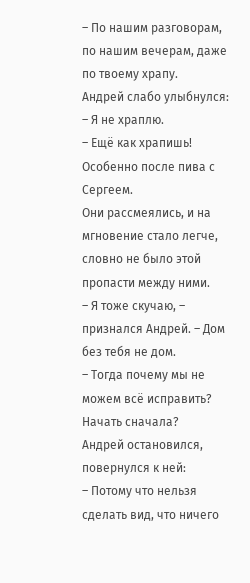– По нашим разговорам, по нашим вечерам, даже по твоему храпу.
Андрей слабо улыбнулся:
– Я не храплю.
– Ещё как храпишь! Особенно после пива с Сергеем.
Они рассмеялись, и на мгновение стало легче, словно не было этой пропасти между ними.
– Я тоже скучаю, – признался Андрей. – Дом без тебя не дом.
– Тогда почему мы не можем всё исправить? Начать сначала?
Андрей остановился, повернулся к ней:
– Потому что нельзя сделать вид, что ничего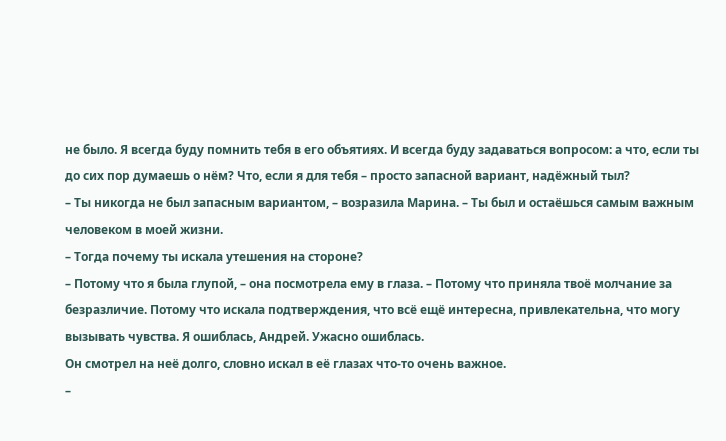не было. Я всегда буду помнить тебя в его объятиях. И всегда буду задаваться вопросом: а что, если ты до сих пор думаешь о нём? Что, если я для тебя – просто запасной вариант, надёжный тыл?
– Ты никогда не был запасным вариантом, – возразила Марина. – Ты был и остаёшься самым важным человеком в моей жизни.
– Тогда почему ты искала утешения на стороне?
– Потому что я была глупой, – она посмотрела ему в глаза. – Потому что приняла твоё молчание за безразличие. Потому что искала подтверждения, что всё ещё интересна, привлекательна, что могу вызывать чувства. Я ошиблась, Андрей. Ужасно ошиблась.
Он смотрел на неё долго, словно искал в её глазах что-то очень важное.
–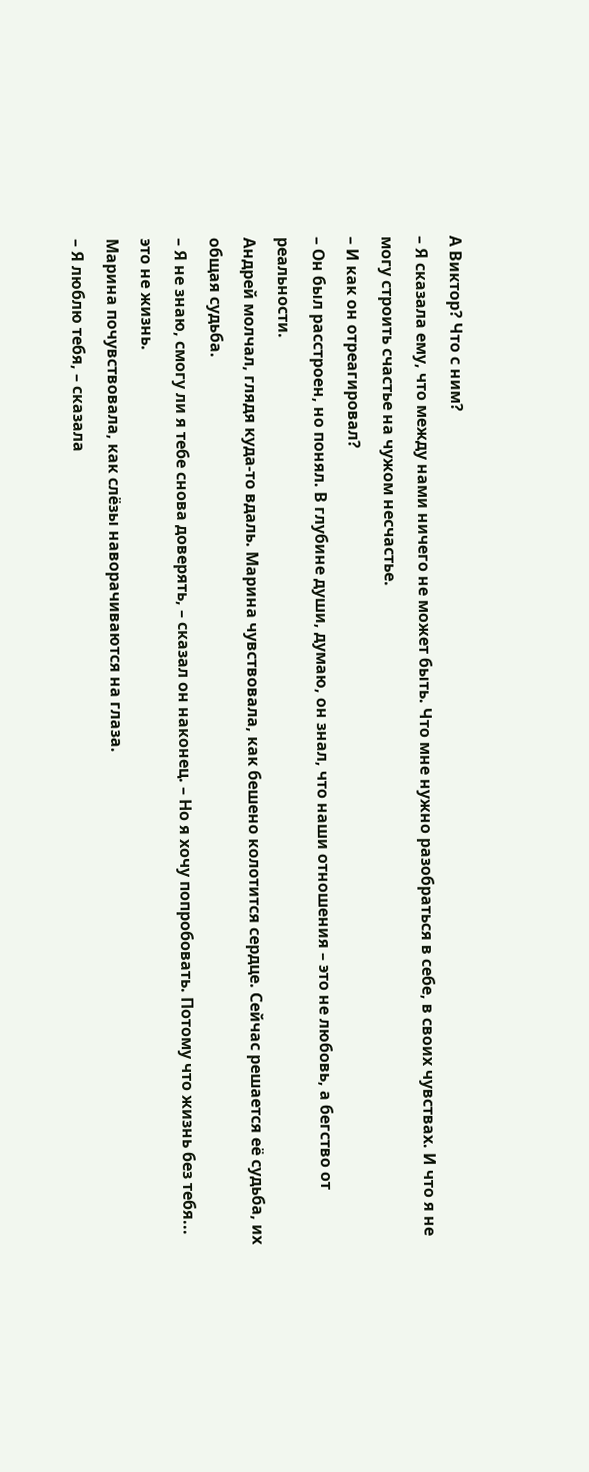А Виктор? Что с ним?
– Я сказала ему, что между нами ничего не может быть. Что мне нужно разобраться в себе, в своих чувствах. И что я не могу строить счастье на чужом несчастье.
– И как он отреагировал?
– Он был расстроен, но понял. В глубине души, думаю, он знал, что наши отношения – это не любовь, а бегство от реальности.
Андрей молчал, глядя куда-то вдаль. Марина чувствовала, как бешено колотится сердце. Сейчас решается её судьба, их общая судьба.
– Я не знаю, смогу ли я тебе снова доверять, – сказал он наконец. – Но я хочу попробовать. Потому что жизнь без тебя... это не жизнь.
Марина почувствовала, как слёзы наворачиваются на глаза.
– Я люблю тебя, – сказала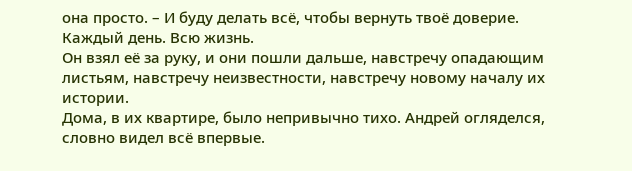она просто. – И буду делать всё, чтобы вернуть твоё доверие. Каждый день. Всю жизнь.
Он взял её за руку, и они пошли дальше, навстречу опадающим листьям, навстречу неизвестности, навстречу новому началу их истории.
Дома, в их квартире, было непривычно тихо. Андрей огляделся, словно видел всё впервые.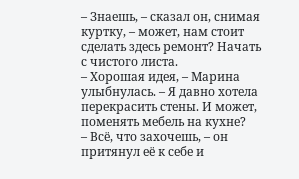– Знаешь, – сказал он, снимая куртку, – может, нам стоит сделать здесь ремонт? Начать с чистого листа.
– Хорошая идея, – Марина улыбнулась. – Я давно хотела перекрасить стены. И может, поменять мебель на кухне?
– Всё, что захочешь, – он притянул её к себе и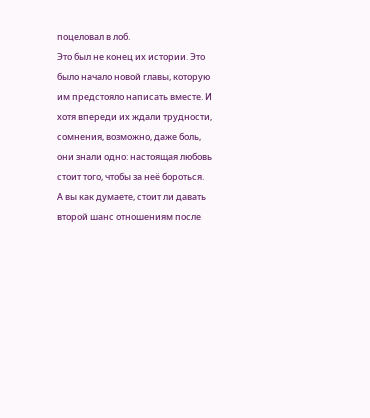поцеловал в лоб.
Это был не конец их истории. Это было начало новой главы, которую им предстояло написать вместе. И хотя впереди их ждали трудности, сомнения, возможно, даже боль, они знали одно: настоящая любовь стоит того, чтобы за неё бороться.
А вы как думаете, стоит ли давать второй шанс отношениям после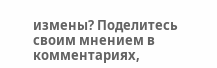измены? Поделитесь своим мнением в комментариях,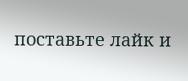поставьте лайк и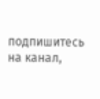подпишитесь на канал,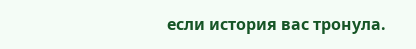если история вас тронула.